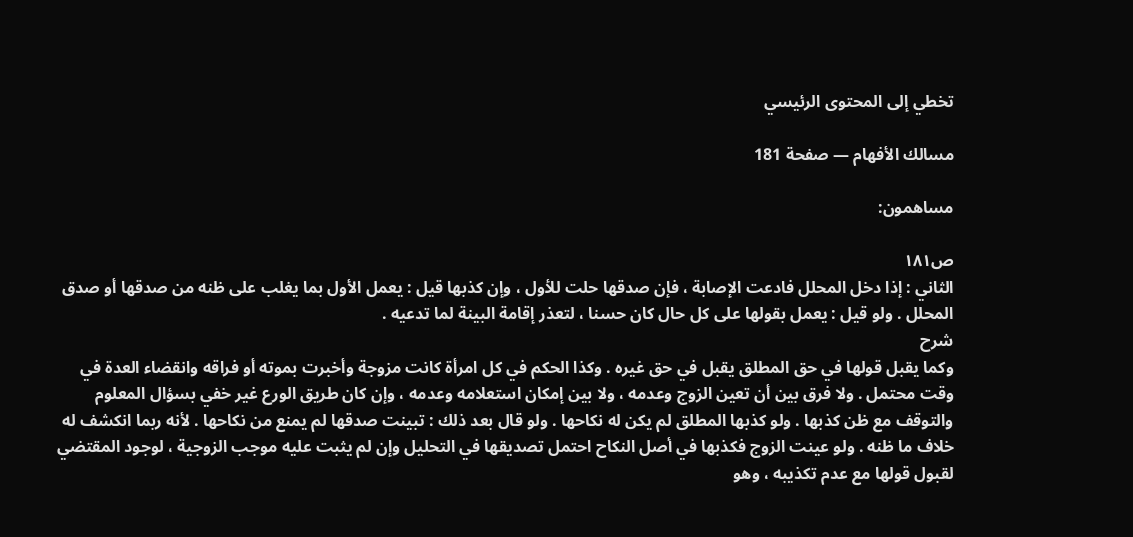تخطي إلى المحتوى الرئيسي

مسالك الأفهام — صفحة 181

مساهمون:

ص١٨١
الثاني : إذا دخل المحلل فادعت الإصابة ، فإن صدقها حلت للأول ، وإن كذبها قيل : يعمل الأول بما يغلب على ظنه من صدقها أو صدق المحلل . ولو قيل : يعمل بقولها على كل حال كان حسنا ، لتعذر إقامة البينة لما تدعيه .
شرح
وكما يقبل قولها في حق المطلق يقبل في حق غيره . وكذا الحكم في كل امرأة كانت مزوجة وأخبرت بموته أو فراقه وانقضاء العدة في وقت محتمل . ولا فرق بين أن تعين الزوج وعدمه ، ولا بين إمكان استعلامه وعدمه ، وإن كان طريق الورع غير خفي بسؤال المعلوم والتوقف مع ظن كذبها . ولو كذبها المطلق لم يكن له نكاحها . ولو قال بعد ذلك : تبينت صدقها لم يمنع من نكاحها . لأنه ربما انكشف له خلاف ما ظنه . ولو عينت الزوج فكذبها في أصل النكاح احتمل تصديقها في التحليل وإن لم يثبت عليه موجب الزوجية ، لوجود المقتضي لقبول قولها مع عدم تكذيبه ، وهو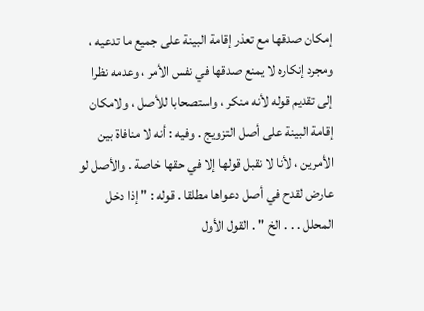إمكان صدقها مع تعذر إقامة البينة على جميع ما تدعيه ، ومجرد إنكاره لا يمنع صدقها في نفس الأمر ، وعدمه نظرا إلى تقديم قوله لأنه منكر ، واستصحابا للأصل ، ولامكان إقامة البينة على أصل التزويج . وفيه : أنه لا منافاة بين الأمرين ، لأنا لا نقبل قولها إلا في حقها خاصة . والأصل لو عارض لقدح في أصل دعواها مطلقا . قوله : " إذا دخل المحلل . . . الخ " . القول الأول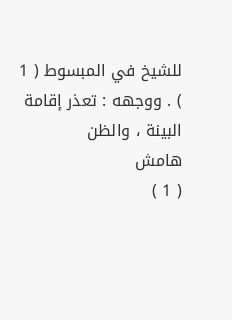للشيخ في المبسوط ( 1 ) . ووجهه : تعذر إقامة البينة ، والظن
هامش
( 1 )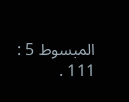المبسوط 5 : 111 .